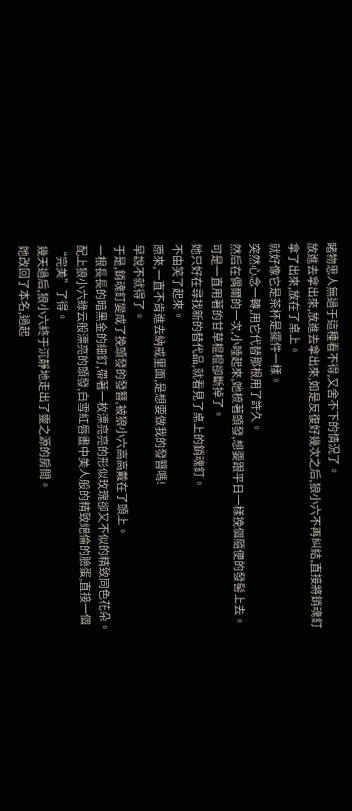睹物思人無過于這種看不得,又舍不下的情況了。
放進去拿出來,放進去拿出來,如是反復好幾次之后,狼小六不再糾結,直接將銷魂釘拿了出來,放在了桌上。
就好像它是茶杯是擺件一樣。
突然心念一轉,用它代替那根用了許久。
然后在偶爾的一次,小睡起來,她梳著頭發,想要跟平日一樣挽個隨便的發髻上去。
可是一直用著的甘草棍棍卻斷掉了。
她只好在尋找新的替代品,就看見了桌上的銷魂釘。
不由笑了起來。
原來,一直不肯進去納戒里面,是想要做我的發簪嗎!
早說不就得了。
于是,銷魂釘變成了挽頭發的發簪,被狼小六高高戴在了頭上。
一根長長的暗黑金的細釘,帶著一枚漂亮亮的形似玫瑰卻又不似的精致同色花朵。
配上狼小六綠云般漂亮的頭發,白雪紅唇畫中美人般的精致絕倫的臉蛋,直接一個“完美”了得。
幾天過后,狼小六終于沉靜地走出了靈之源的房間。
她改回了本名,過起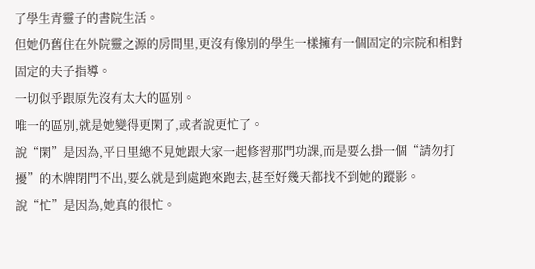了學生青靈子的書院生活。
但她仍舊住在外院靈之源的房間里,更沒有像別的學生一樣擁有一個固定的宗院和相對固定的夫子指導。
一切似乎跟原先沒有太大的區別。
唯一的區別,就是她變得更閑了,或者說更忙了。
說“閑”是因為,平日里總不見她跟大家一起修習那門功課,而是要么掛一個“請勿打擾”的木牌閉門不出,要么就是到處跑來跑去,甚至好幾天都找不到她的蹤影。
說“忙”是因為,她真的很忙。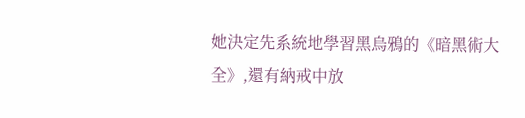她決定先系統地學習黑烏鴉的《暗黑術大全》,還有納戒中放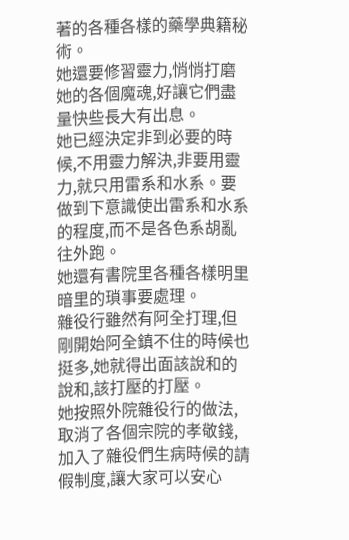著的各種各樣的藥學典籍秘術。
她還要修習靈力,悄悄打磨她的各個魔魂,好讓它們盡量快些長大有出息。
她已經決定非到必要的時候,不用靈力解決,非要用靈力,就只用雷系和水系。要做到下意識使出雷系和水系的程度,而不是各色系胡亂往外跑。
她還有書院里各種各樣明里暗里的瑣事要處理。
雜役行雖然有阿全打理,但剛開始阿全鎮不住的時候也挺多,她就得出面該說和的說和,該打壓的打壓。
她按照外院雜役行的做法,取消了各個宗院的孝敬錢,加入了雜役們生病時候的請假制度,讓大家可以安心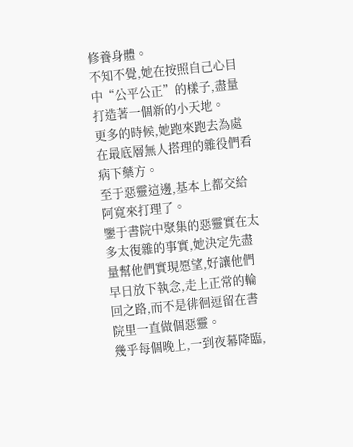修養身體。
不知不覺,她在按照自己心目中“公平公正”的樣子,盡量打造著一個新的小天地。
更多的時候,她跑來跑去為處在最底層無人搭理的雜役們看病下藥方。
至于惡靈這邊,基本上都交給阿寬來打理了。
鑒于書院中聚集的惡靈實在太多太復雜的事實,她決定先盡量幫他們實現愿望,好讓他們早日放下執念,走上正常的輪回之路,而不是徘徊逗留在書院里一直做個惡靈。
幾乎每個晚上,一到夜幕降臨,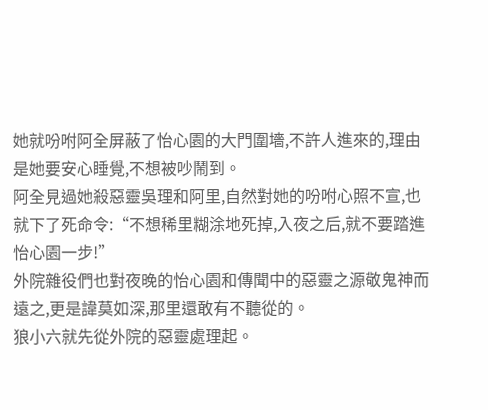她就吩咐阿全屏蔽了怡心園的大門圍墻,不許人進來的,理由是她要安心睡覺,不想被吵鬧到。
阿全見過她殺惡靈吳理和阿里,自然對她的吩咐心照不宣,也就下了死命令:“不想稀里糊涂地死掉,入夜之后,就不要踏進怡心園一步!”
外院雜役們也對夜晚的怡心園和傳聞中的惡靈之源敬鬼神而遠之,更是諱莫如深,那里還敢有不聽從的。
狼小六就先從外院的惡靈處理起。